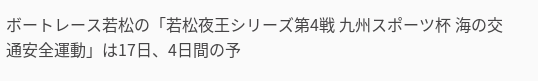ボートレース若松の「若松夜王シリーズ第4戦 九州スポーツ杯 海の交通安全運動」は17日、4日間の予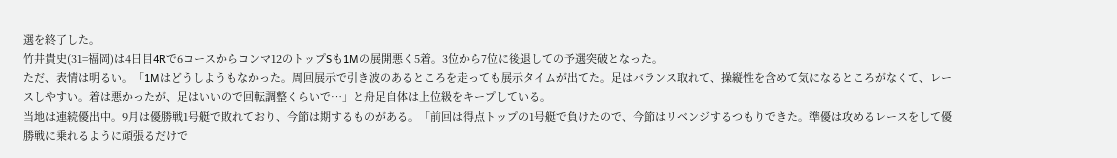選を終了した。
竹井貴史(31=福岡)は4日目4Rで6コースからコンマ12のトップSも1Mの展開悪く5着。3位から7位に後退しての予選突破となった。
ただ、表情は明るい。「1Mはどうしようもなかった。周回展示で引き波のあるところを走っても展示タイムが出てた。足はバランス取れて、操縦性を含めて気になるところがなくて、レースしやすい。着は悪かったが、足はいいので回転調整くらいで…」と舟足自体は上位級をキープしている。
当地は連続優出中。9月は優勝戦1号艇で敗れており、今節は期するものがある。「前回は得点トップの1号艇で負けたので、今節はリベンジするつもりできた。準優は攻めるレースをして優勝戦に乗れるように頑張るだけで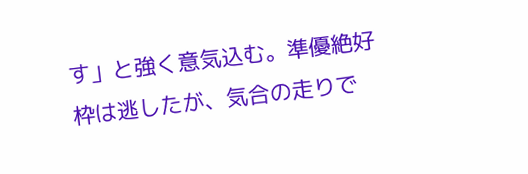す」と強く意気込む。準優絶好枠は逃したが、気合の走りで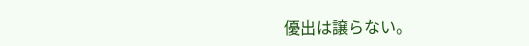優出は譲らない。